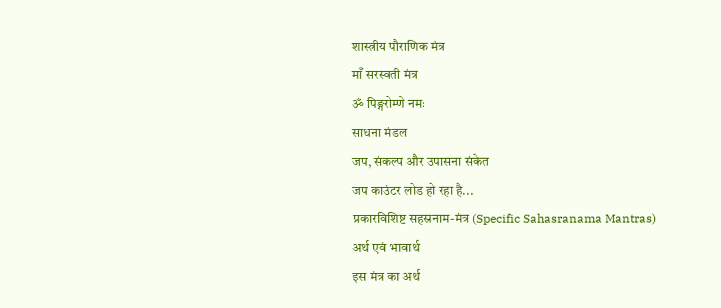शास्त्रीय पौराणिक मंत्र
माँ सरस्वती मंत्र
ॐ पिङ्गरोम्णे नमः
साधना मंडल
जप, संकल्प और उपासना संकेत
जप काउंटर लोड हो रहा है...
प्रकारविशिष्ट सहस्रनाम-मंत्र (Specific Sahasranama Mantras)
अर्थ एवं भावार्थ
इस मंत्र का अर्थ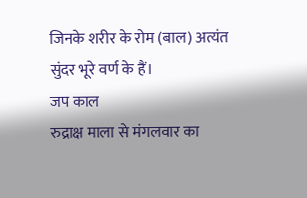जिनके शरीर के रोम (बाल) अत्यंत सुंदर भूरे वर्ण के हैं।
जप काल
रुद्राक्ष माला से मंगलवार का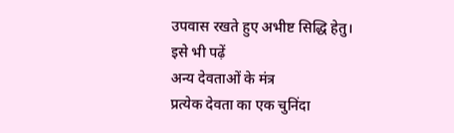उपवास रखते हुए अभीष्ट सिद्धि हेतु।
इसे भी पढ़ें
अन्य देवताओं के मंत्र
प्रत्येक देवता का एक चुनिंदा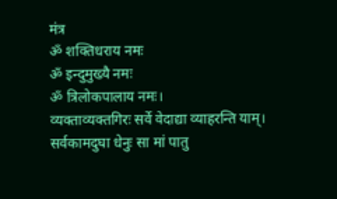मंत्र
ॐ शक्तिधराय नमः
ॐ इन्दुमुख्यै नमः
ॐ त्रिलोकपालाय नमः।
व्यक्ताव्यक्तगिरः सर्वे वेदाद्या व्याहरन्ति याम्। सर्वकामदुघा धेनुः सा मां पातु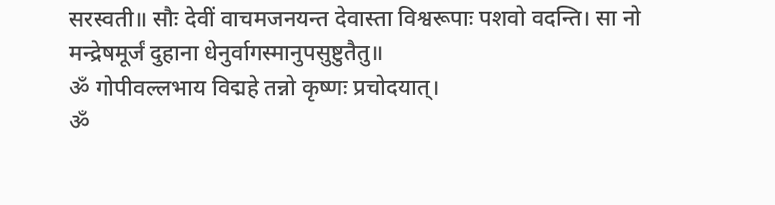सरस्वती॥ सौः देवीं वाचमजनयन्त देवास्ता विश्वरूपाः पशवो वदन्ति। सा नो मन्द्रेषमूर्जं दुहाना धेनुर्वागस्मानुपसुष्टुतैतु॥
ॐ गोपीवल्लभाय विद्महे तन्नो कृष्णः प्रचोदयात्।
ॐ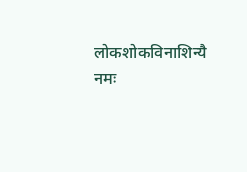लोकशोकविनाशिन्यै नमः